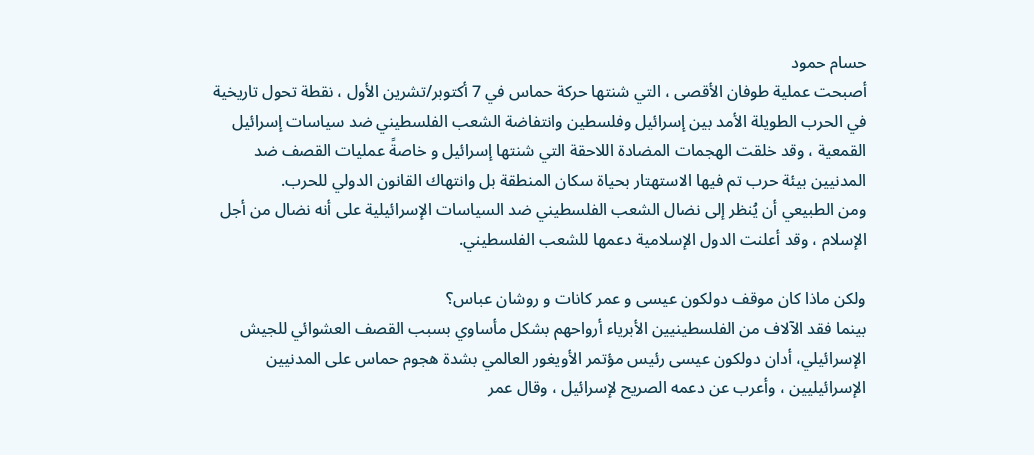حسام حمود
أصبحت عملية طوفان الأقصى ، التي شنتها حركة حماس في 7 أكتوبر/تشرين الأول ، نقطة تحول تاريخية في الحرب الطويلة الأمد بين إسرائيل وفلسطين وانتفاضة الشعب الفلسطيني ضد سياسات إسرائيل القمعية ، وقد خلقت الهجمات المضادة اللاحقة التي شنتها إسرائيل و خاصةً عمليات القصف ضد المدنيين بيئة حرب تم فيها الاستهتار بحياة سكان المنطقة بل وانتهاك القانون الدولي للحرب.
ومن الطبيعي أن يُنظر إلى نضال الشعب الفلسطيني ضد السياسات الإسرائيلية على أنه نضال من أجل الإسلام ، وقد أعلنت الدول الإسلامية دعمها للشعب الفلسطيني.

ولكن ماذا كان موقف دولكون عيسى و عمر كانات و روشان عباس؟
بينما فقد الآلاف من الفلسطينيين الأبرياء أرواحهم بشكل مأساوي بسبب القصف العشوائي للجيش الإسرائيلي، أدان دولكون عيسى رئيس مؤتمر الأويغور العالمي بشدة هجوم حماس على المدنيين الإسرائيليين ، وأعرب عن دعمه الصريح لإسرائيل ، وقال عمر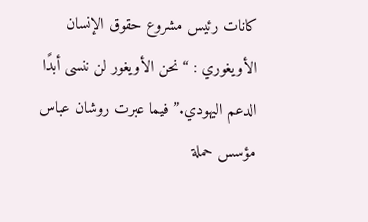كانات رئيس مشروع حقوق الإنسان الأويغوري : “نحن الأويغور لن ننسى أبدًا الدعم اليهودي.” فيما عبرت روشان عباس مؤسس حملة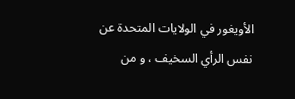الأويغور في الولايات المتحدة عن نفس الرأي السخيف ، و من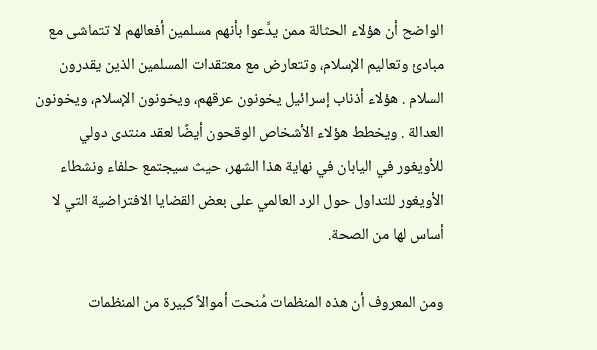الواضح أن هؤلاء الحثالة ممن يدَّعوا بأنهم مسلمين أفعالهم لا تتماشى مع مبادئ وتعاليم الإسلام، وتتعارض مع معتقدات المسلمين الذين يقدرون السلام . هؤلاء أذناب إسرائيل يخونون عرقهم، ويخونون الإسلام، ويخونون العدالة . ويخطط هؤلاء الأشخاص الوقحون أيضًا لعقد منتدى دولي للأويغور في اليابان في نهاية هذا الشهر، حيث سيجتمع حلفاء ونشطاء الأويغور للتداول حول الرد العالمي على بعض القضايا الافتراضية التي لا أساس لها من الصحة.

ومن المعروف أن هذه المنظمات مُنحت أموالاً كبيرة من المنظمات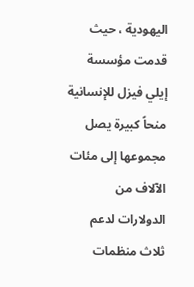اليهودية ، حيث قدمت مؤسسة إيلي فيزل للإنسانية منحاً كبيرة يصل مجموعها إلى مئات الآلاف من الدولارات لدعم ثلاث منظمات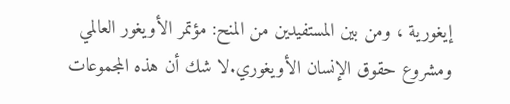إيغورية ، ومن بين المستفيدين من المنح: مؤتمر الأويغور العالمي ومشروع حقوق الإنسان الأويغوري.لا شك أن هذه المجموعات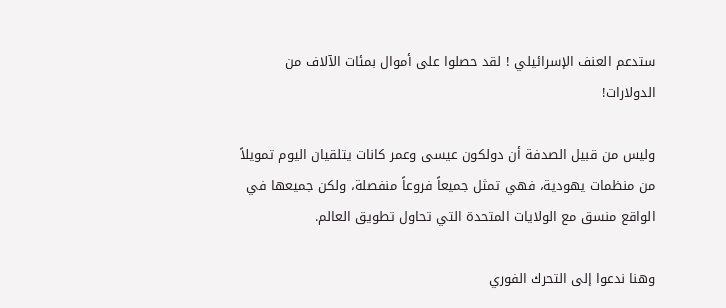ستدعم العنف الإسرائيلي ! لقد حصلوا على أموال بمئات الآلاف من الدولارات!

وليس من قبيل الصدفة أن دولكون عيسى وعمر كانات يتلقيان اليوم تمويلاً من منظمات يهودية، فهي تمثل جميعاً فروعاً منفصلة، ولكن جميعها في الواقع منسق مع الولايات المتحدة التي تحاول تطويق العالم.

وهنا ندعوا إلى التحرك الفوري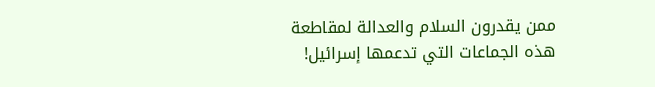ممن يقدرون السلام والعدالة لمقاطعة هذه الجماعات التي تدعمها إسرائيل!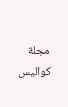مجلة كواليس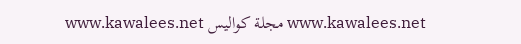www.kawalees.net مجلة كواليس www.kawalees.net